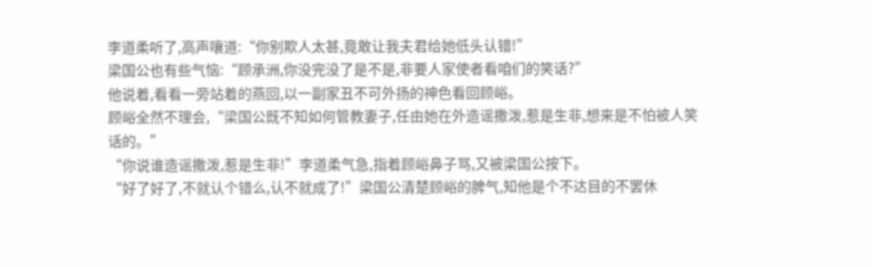李道柔听了,高声嚷道:“你别欺人太甚,竟敢让我夫君给她低头认错!”
梁国公也有些气恼:“顾承洲,你没完没了是不是,非要人家使者看咱们的笑话?”
他说着,看看一旁站着的燕回,以一副家丑不可外扬的神色看回顾峪。
顾峪全然不理会,“梁国公既不知如何管教妻子,任由她在外造谣撒泼,惹是生非,想来是不怕被人笑话的。”
“你说谁造谣撒泼,惹是生非!”李道柔气急,指着顾峪鼻子骂,又被梁国公按下。
“好了好了,不就认个错么,认不就成了!”梁国公清楚顾峪的脾气,知他是个不达目的不罢休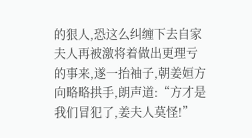的狠人,恐这么纠缠下去自家夫人再被激将着做出更理亏的事来,遂一抬袖子,朝姜姮方向略略拱手,朗声道:“方才是我们冒犯了,姜夫人莫怪!”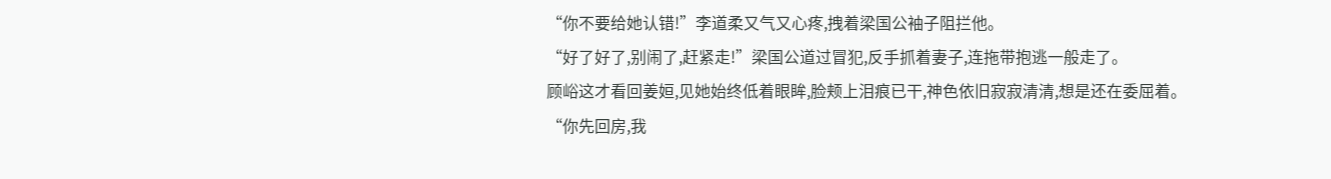“你不要给她认错!”李道柔又气又心疼,拽着梁国公袖子阻拦他。
“好了好了,别闹了,赶紧走!”梁国公道过冒犯,反手抓着妻子,连拖带抱逃一般走了。
顾峪这才看回姜姮,见她始终低着眼眸,脸颊上泪痕已干,神色依旧寂寂清清,想是还在委屈着。
“你先回房,我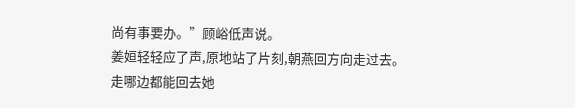尚有事要办。”顾峪低声说。
姜姮轻轻应了声,原地站了片刻,朝燕回方向走过去。
走哪边都能回去她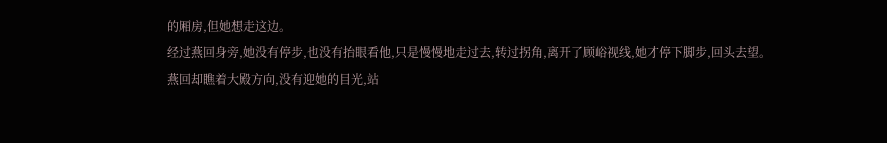的厢房,但她想走这边。
经过燕回身旁,她没有停步,也没有抬眼看他,只是慢慢地走过去,转过拐角,离开了顾峪视线,她才停下脚步,回头去望。
燕回却瞧着大殿方向,没有迎她的目光,站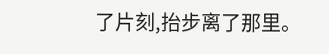了片刻,抬步离了那里。